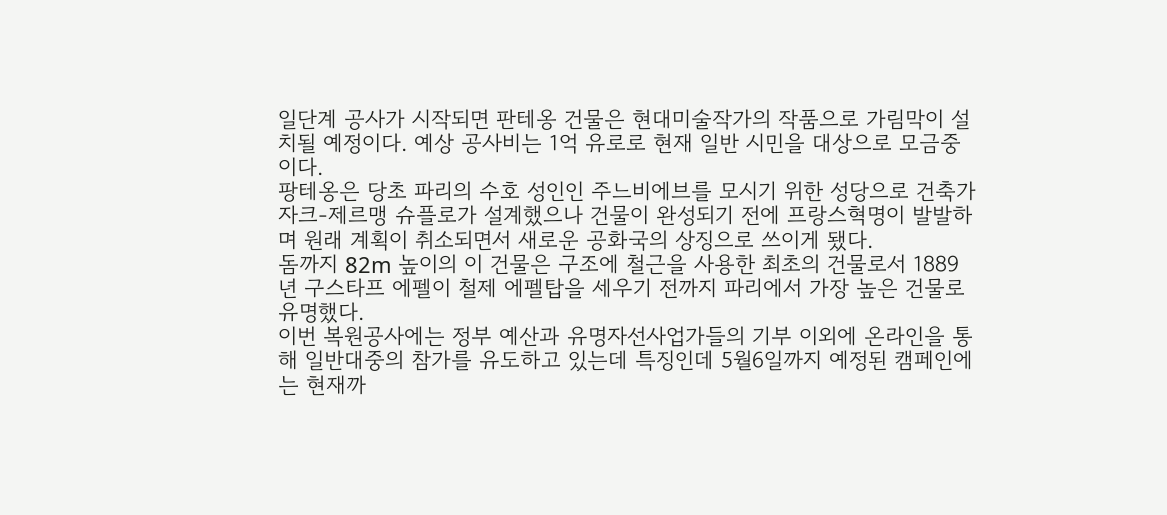일단계 공사가 시작되면 판테옹 건물은 현대미술작가의 작품으로 가림막이 설치될 예정이다. 예상 공사비는 1억 유로로 현재 일반 시민을 대상으로 모금중이다.
팡테옹은 당초 파리의 수호 성인인 주느비에브를 모시기 위한 성당으로 건축가 자크-제르맹 슈플로가 설계했으나 건물이 완성되기 전에 프랑스혁명이 발발하며 원래 계획이 취소되면서 새로운 공화국의 상징으로 쓰이게 됐다.
돔까지 82m 높이의 이 건물은 구조에 철근을 사용한 최초의 건물로서 1889년 구스타프 에펠이 철제 에펠탑을 세우기 전까지 파리에서 가장 높은 건물로 유명했다.
이번 복원공사에는 정부 예산과 유명자선사업가들의 기부 이외에 온라인을 통해 일반대중의 참가를 유도하고 있는데 특징인데 5월6일까지 예정된 캠페인에는 현재까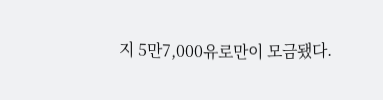지 5만7,000유로만이 모금됐다.